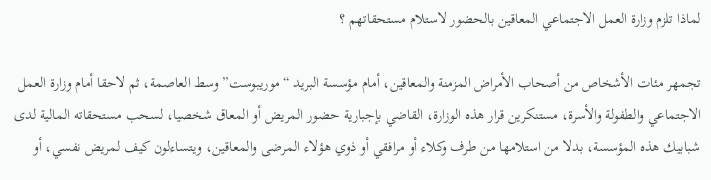لماذا تلزم وزارة العمل الاجتماعي المعاقين بالحضور لاستلام مستحقاتهم ؟

تجمهر مئات الأشخاص من أصحاب الأمراض المزمنة والمعاقين، أمام مؤسسة البريد “موريبوست” وسط العاصمة، ثم لاحقا أمام وزارة العمل الاجتماعي والطفولة والأسرة، مستنكرين قرار هذه الوزارة، القاضي بإجبارية حضور المريض أو المعاق شخصيا، لسحب مستحقاته المالية لدى شبابيك هذه المؤسسة، بدلا من استلامها من طرف وكلاء أو مرافقي أو ذوي هؤلاء المرضى والمعاقين، ويتساءلون كيف لمريض نفسي، أو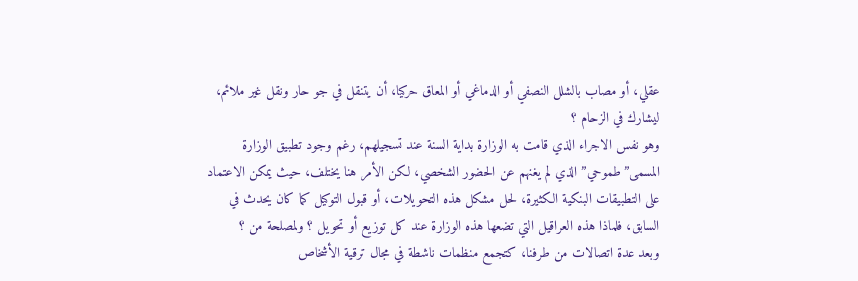عقلي، أو مصاب بالشلل النصفي أو الدماغي أو المعاق حركيا، أن يتنقل في جو حار ونقل غير ملائم، ليشارك في الزحام ؟
وهو نفس الاجراء الذي قامت به الوزارة بداية السنة عند تسجيلهم، رغم وجود تطبيق الوزارة المسمى”طموحي” الذي لم يغنهم عن الحضور الشخصي، لكن الأمر هنا يختلف، حيث يمكن الاعتماد على التطبيقات البنكية الكثيرة، لحل مشكل هذه التحويلات، أو قبول التوكيل كما كان يحدث في السابق، فلماذا هذه العراقيل التي تضعها هذه الوزارة عند كل توزيع أو تحويل ؟ ولمصلحة من ؟
وبعد عدة اتصالات من طرفنا، كتجمع منظمات ناشطة في مجال ترقية الأشخاص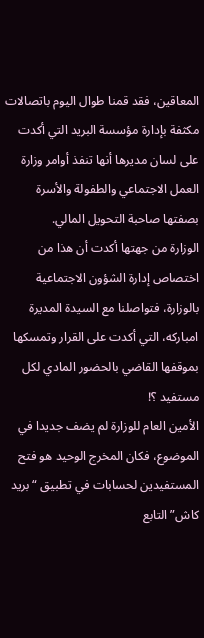المعاقين، فقد قمنا طوال اليوم باتصالات مكثفة بإدارة مؤسسة البريد التي أكدت على لسان مديرها أنها تنفذ أوامر وزارة العمل الاجتماعي والطفولة والأسرة بصفتها صاحبة التحويل المالي.
الوزارة من جهتها أكدت أن هذا من اختصاص إدارة الشؤون الاجتماعية بالوزارة، فتواصلنا مع السيدة المديرة امباركه، التي أكدت على القرار وتمسكها بموقفها القاضي بالحضور المادي لكل مستفيد ؟!
الأمين العام للوزارة لم يضف جديدا في الموضوع، فكان المخرج الوحيد هو فتح المستفيدين لحسابات في تطبيق “بريد كاش” التابع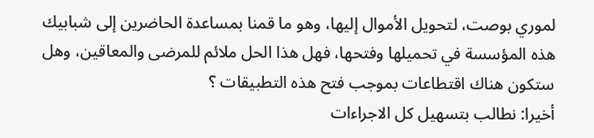لموري بوصت، لتحويل الأموال إليها، وهو ما قمنا بمساعدة الحاضرين إلى شبابيك هذه المؤسسة في تحميلها وفتحها، فهل هذا الحل ملائم للمرضى والمعاقين، وهل ستكون هناك اقتطاعات بموجب فتح هذه التطبيقات ؟
أخيرا: نطالب بتسهيل كل الاجراءات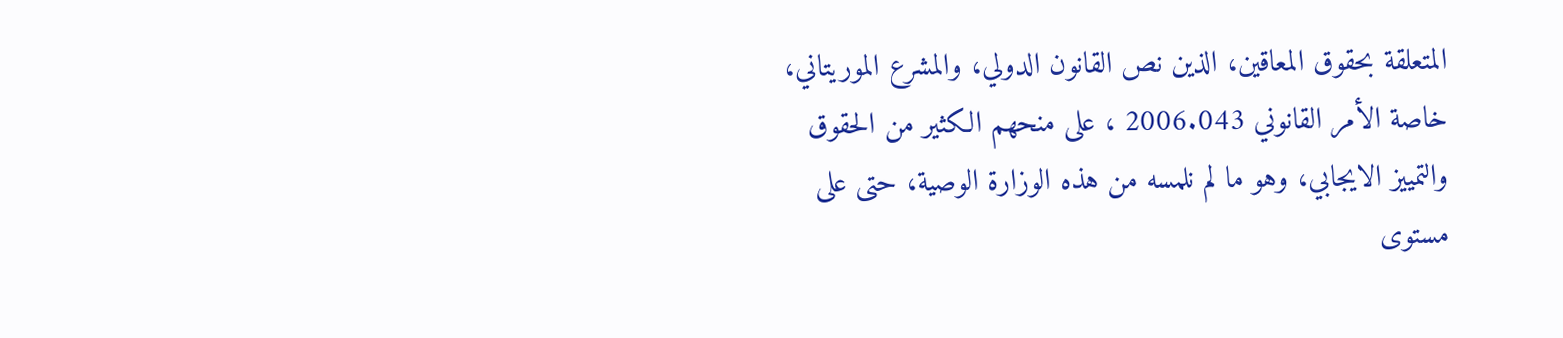المتعلقة بحقوق المعاقين، الذين نص القانون الدولي، والمشرع الموريتاني، خاصة الأمر القانوني 2006.043 ، على منحهم الكثير من الحقوق والتمييز الايجابي، وهو ما لم نلمسه من هذه الوزارة الوصية، حتى على مستوى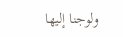ولوجنا إليها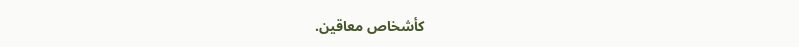كأشخاص معاقين.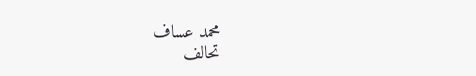محمد عساف
تحالف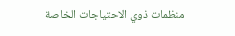منظمات ذوي الاحتياجات الخاصة